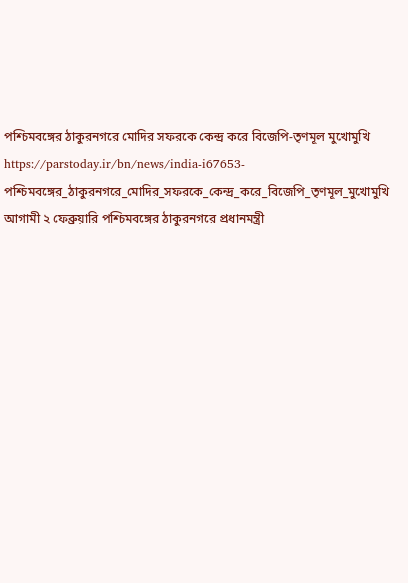পশ্চিমবঙ্গের ঠাকুরনগরে মোদির সফরকে কেন্দ্র করে বিজেপি-তৃণমূল মুখোমুখি
https://parstoday.ir/bn/news/india-i67653-পশ্চিমবঙ্গের_ঠাকুরনগরে_মোদির_সফরকে_কেন্দ্র_করে_বিজেপি_তৃণমূল_মুখোমুখি
আগামী ২ ফেব্রুয়ারি পশ্চিমবঙ্গের ঠাকুরনগরে প্রধানমন্ত্রী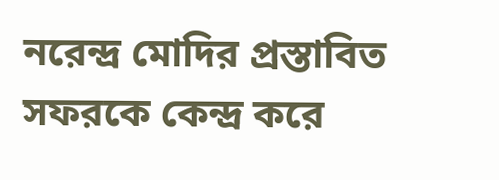নরেন্দ্র মোদির প্রস্তাবিত সফরকে কেন্দ্র করে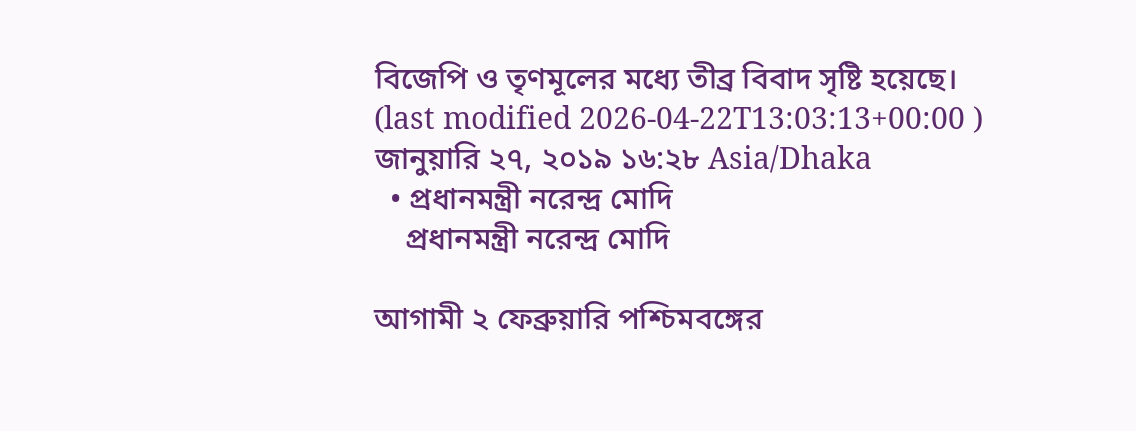বিজেপি ও তৃণমূলের মধ্যে তীব্র বিবাদ সৃষ্টি হয়েছে।
(last modified 2026-04-22T13:03:13+00:00 )
জানুয়ারি ২৭, ২০১৯ ১৬:২৮ Asia/Dhaka
  • প্রধানমন্ত্রী নরেন্দ্র মোদি
    প্রধানমন্ত্রী নরেন্দ্র মোদি

আগামী ২ ফেব্রুয়ারি পশ্চিমবঙ্গের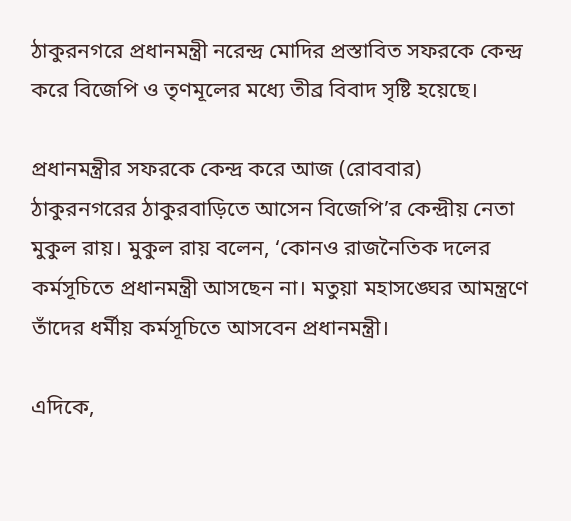ঠাকুরনগরে প্রধানমন্ত্রী নরেন্দ্র মোদির প্রস্তাবিত সফরকে কেন্দ্র করে বিজেপি ও তৃণমূলের মধ্যে তীব্র বিবাদ সৃষ্টি হয়েছে।

প্রধানমন্ত্রীর সফরকে কেন্দ্র করে আজ (রোববার) ঠাকুরনগরের ঠাকুরবাড়িতে আসেন বিজেপি’র কেন্দ্রীয় নেতা মুকুল রায়। মুকুল রায় বলেন, ‘কোনও রাজনৈতিক দলের কর্মসূচিতে প্রধানমন্ত্রী আসছেন না। মতুয়া মহাসঙ্ঘের আমন্ত্রণে তাঁদের ধর্মীয় কর্মসূচিতে আসবেন প্রধানমন্ত্রী।

এদিকে,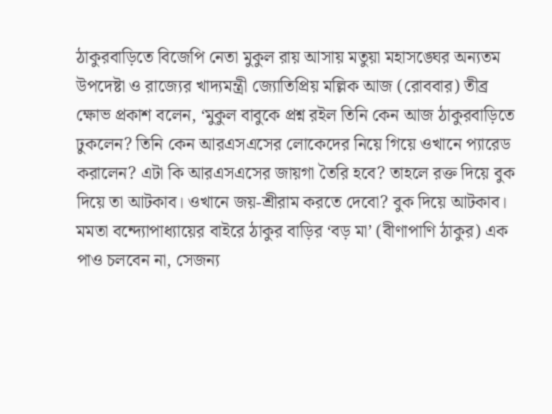ঠাকুরবাড়িতে বিজেপি নেতা মুকুল রায় আসায় মতুয়া মহাসঙ্ঘের অন্যতম উপদেষ্টা ও রাজ্যের খাদ্যমন্ত্রী জ্যোতিপ্রিয় মল্লিক আজ (রোববার) তীব্র ক্ষোভ প্রকাশ বলেন, ‘মুকুল বাবুকে প্রশ্ন রইল তিনি কেন আজ ঠাকুরবাড়িতে ঢুকলেন? তিনি কেন আরএসএসের লোকেদের নিয়ে গিয়ে ওখানে প্যারেড করালেন? এটা কি আরএসএসের জায়গা তৈরি হবে? তাহলে রক্ত দিয়ে বুক দিয়ে তা আটকাব। ওখানে জয়-শ্রীরাম করতে দেবো? বুক দিয়ে আটকাব। মমতা বন্দ্যোপাধ্যায়ের বাইরে ঠাকুর বাড়ির ‘বড় মা’ (বীণাপাণি ঠাকুর) এক পাও চলবেন না, সেজন্য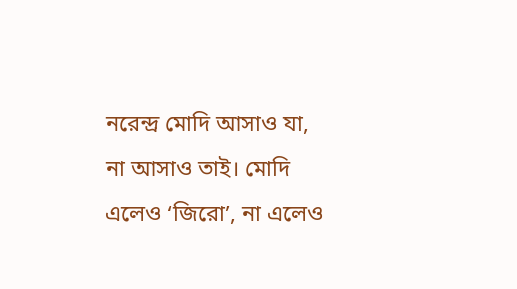নরেন্দ্র মোদি আসাও যা, না আসাও তাই। মোদি এলেও ‘জিরো’, না এলেও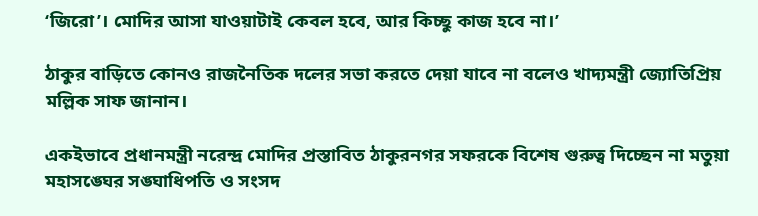‘জিরো’। মোদির আসা যাওয়াটাই কেবল হবে, আর কিচ্ছু কাজ হবে না।’

ঠাকুর বাড়িতে কোনও রাজনৈতিক দলের সভা করতে দেয়া যাবে না বলেও খাদ্যমন্ত্রী জ্যোতিপ্রিয় মল্লিক সাফ জানান।

একইভাবে প্রধানমন্ত্রী নরেন্দ্র মোদির প্রস্তাবিত ঠাকুরনগর সফরকে বিশেষ গুরুত্ব দিচ্ছেন না মতুয়া মহাসঙ্ঘের সঙ্ঘাধিপতি ও সংসদ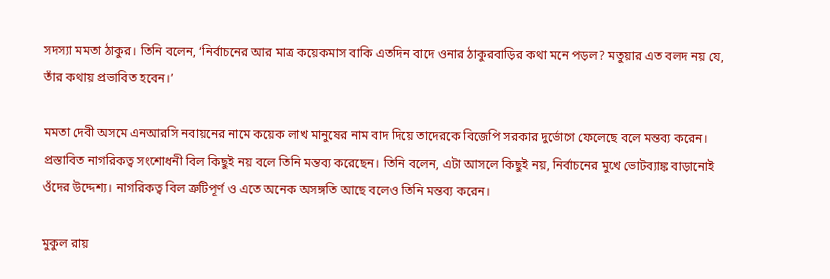সদস্যা মমতা ঠাকুর। তিনি বলেন, ‘নির্বাচনের আর মাত্র কয়েকমাস বাকি এতদিন বাদে ওনার ঠাকুরবাড়ির কথা মনে পড়ল? মতুয়ার এত বলদ নয় যে, তাঁর কথায় প্রভাবিত হবেন।’

মমতা দেবী অসমে এনআরসি নবায়নের নামে কয়েক লাখ মানুষের নাম বাদ দিয়ে তাদেরকে বিজেপি সরকার দুর্ভোগে ফেলেছে বলে মন্তব্য করেন। প্রস্তাবিত নাগরিকত্ব সংশোধনী বিল কিছুই নয় বলে তিনি মন্তব্য করেছেন। তিনি বলেন, এটা আসলে কিছুই নয়, নির্বাচনের মুখে ভোটব্যাঙ্ক বাড়ানোই ওঁদের উদ্দেশ্য। নাগরিকত্ব বিল ত্রুটিপূর্ণ ও এতে অনেক অসঙ্গতি আছে বলেও তিনি মন্তব্য করেন।

মুকুল রায়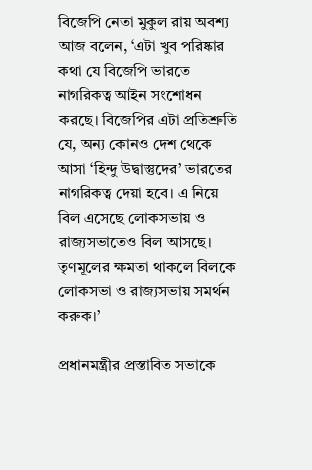বিজেপি নেতা মুকুল রায় অবশ্য আজ বলেন, ‘এটা খুব পরিষ্কার কথা যে বিজেপি ভারতে নাগরিকত্ব আইন সংশোধন করছে। বিজেপির এটা প্রতিশ্রুতি যে, অন্য কোনও দেশ থেকে আসা ‘হিন্দু উদ্বাস্তুদের’ ভারতের নাগরিকত্ব দেয়া হবে। এ নিয়ে বিল এসেছে লোকসভায় ও রাজ্যসভাতেও বিল আসছে। তৃণমূলের ক্ষমতা থাকলে বিলকে লোকসভা ও রাজ্যসভায় সমর্থন করুক।’

প্রধানমন্ত্রীর প্রস্তাবিত সভাকে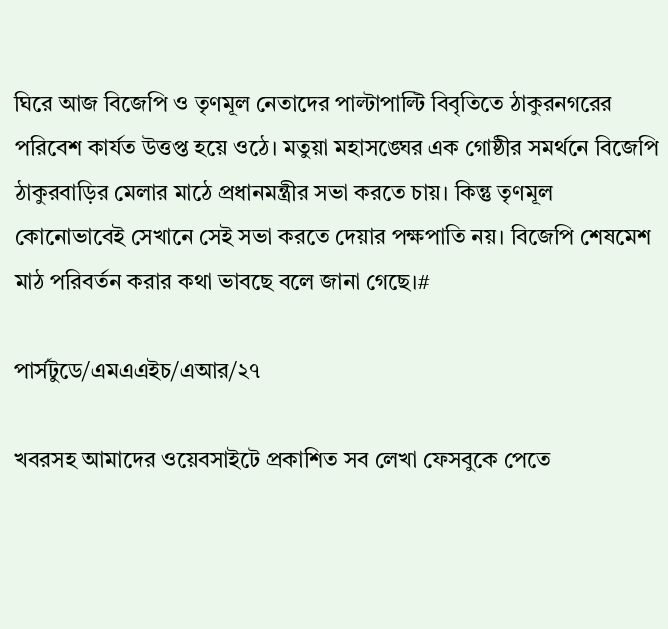ঘিরে আজ বিজেপি ও তৃণমূল নেতাদের পাল্টাপাল্টি বিবৃতিতে ঠাকুরনগরের পরিবেশ কার্যত উত্তপ্ত হয়ে ওঠে। মতুয়া মহাসঙ্ঘের এক গোষ্ঠীর সমর্থনে বিজেপি ঠাকুরবাড়ির মেলার মাঠে প্রধানমন্ত্রীর সভা করতে চায়। কিন্তু তৃণমূল কোনোভাবেই সেখানে সেই সভা করতে দেয়ার পক্ষপাতি নয়। বিজেপি শেষমেশ মাঠ পরিবর্তন করার কথা ভাবছে বলে জানা গেছে।#

পার্সটুডে/এমএএইচ/এআর/২৭

খবরসহ আমাদের ওয়েবসাইটে প্রকাশিত সব লেখা ফেসবুকে পেতে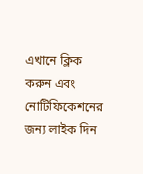এখানে ক্লিক করুন এবং নোটিফিকেশনের জন্য লাইক দিন